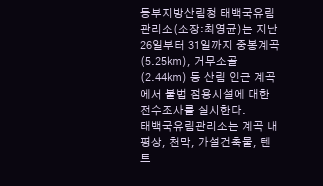동부지방산림청 태백국유림관리소(소장:최영균)는 지난 26일부터 31일까지 중봉계곡(5.25㎞), 거무소골(2.44㎞) 등 산림 인근 계곡에서 불법 점용시설에 대한 전수조사를 실시한다.
태백국유림관리소는 계곡 내 평상, 천막, 가설건축물, 텐트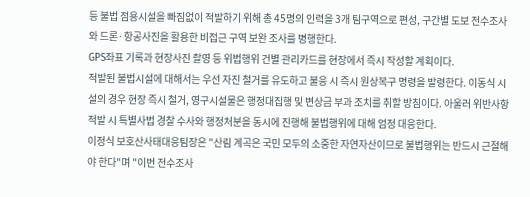등 불법 점용시설을 빠짐없이 적발하기 위해 총 45명의 인력을 3개 팀구역으로 편성, 구간별 도보 전수조사와 드론·항공사진을 활용한 비접근 구역 보완 조사를 병행한다.
GPS좌표 기록과 현장사진 촬영 등 위법행위 건별 관리카드를 현장에서 즉시 작성할 계획이다.
적발된 불법시설에 대해서는 우선 자진 철거를 유도하고 불응 시 즉시 원상복구 명령을 발령한다. 이동식 시설의 경우 현장 즉시 철거, 영구시설물은 행정대집행 및 변상금 부과 조치를 취할 방침이다. 아울러 위반사항 적발 시 특별사법 경찰 수사와 행정처분을 동시에 진행해 불법행위에 대해 엄정 대응한다.
이정식 보호산사태대응팀장은 "산림 계곡은 국민 모두의 소중한 자연자산이므로 불법행위는 반드시 근절해야 한다"며 "이번 전수조사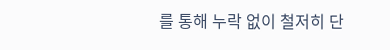를 통해 누락 없이 철저히 단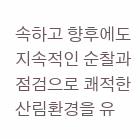속하고 향후에도 지속적인 순찰과 점검으로 쾌적한 산림환경을 유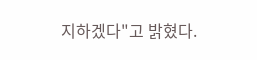지하겠다"고 밝혔다.